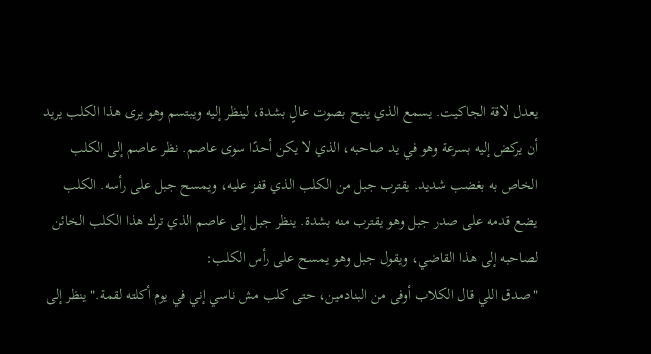يعدل لاقة الجاكيت. يسمع الذي ينبح بصوت عالٍ بشدة، لينظر إليه ويبتسم وهو يرى هذا الكلب يريد أن يركض إليه بسرعة وهو في يد صاحبه، الذي لا يكن أحدًا سوى عاصم. نظر عاصم إلى الكلب الخاص به بغضب شديد. يقترب جبل من الكلب الذي قفز عليه، ويمسح جبل على رأسه. الكلب يضع قدمه على صدر جبل وهو يقترب منه بشدة. ينظر جبل إلى عاصم الذي ترك هذا الكلب الخائن لصاحبه إلى هذا القاضي، ويقول جبل وهو يمسح على رأس الكلب:
"صدق اللي قال الكلاب أوفى من البنادمين، حتى كلب مش ناسي إني في يوم أكلته لقمة." ينظر إلى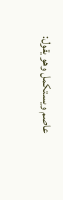عاصم ويستكمل وهو يقول: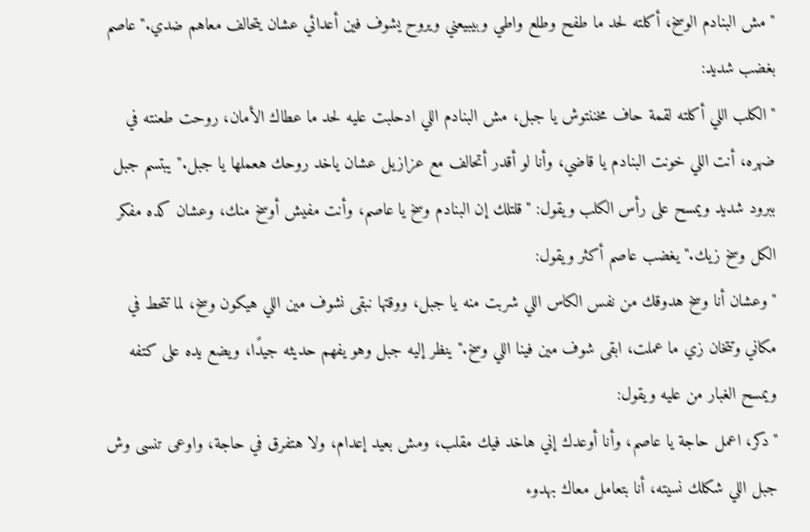"مش البنادم الوسخ، أكلته لحد ما طفح وطلع واطي وبيبيعني ويروح يشوف فين أعدائي عشان يتحالف معاهم ضدي." عاصم بغضب شديد:
"الكلب اللي أكلته لقمة حاف مخننتوش يا جبل، مش البنادم اللي ادحلبت عليه لحد ما عطاك الأمان، روحت طعنته في ضهره، أنت اللي خونت البنادم يا قاضي، وأنا لو أقدر أتحالف مع عزازيل عشان ياخد روحك هعملها يا جبل." يبتسم جبل ببرود شديد ويمسح على رأس الكلب ويقول: "قلتلك إن البنادم وسخ يا عاصم، وأنت مفيش أوسخ منك، وعشان كده مفكر الكل وسخ زيك." يغضب عاصم أكثر ويقول:
"وعشان أنا وسخ هدوقك من نفس الكاس اللي شربت منه يا جبل، ووقتها نبقى نشوف مين اللي هيكون وسخ، لما تتحط في مكاني وتتخان زي ما عملت، ابقى شوف مين فينا اللي وسخ." ينظر إليه جبل وهو يفهم حديثه جيدًا، ويضع يده على كتفه ويمسح الغبار من عليه ويقول:
"دكر، اعمل حاجة يا عاصم، وأنا أوعدك إني هاخد فيك مقلب، ومش بعيد إعدام، ولا هتفرق في حاجة، واوعى تنسى وش جبل اللي شكلك نسيته، أنا بتعامل معاك بهدوء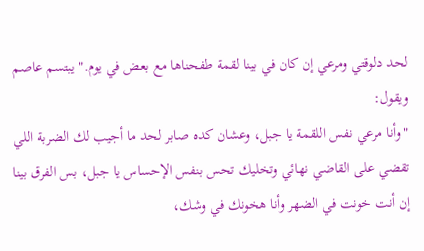لحد دلوقتي ومرعي إن كان في بينا لقمة طفحناها مع بعض في يوم." يبتسم عاصم ويقول:
"وأنا مرعي نفس اللقمة يا جبل، وعشان كده صابر لحد ما أجيب لك الضربة اللي تقضي على القاضي نهائي وتخليك تحس بنفس الإحساس يا جبل، بس الفرق بينا إن أنت خونت في الضهر وأنا هخونك في وشك،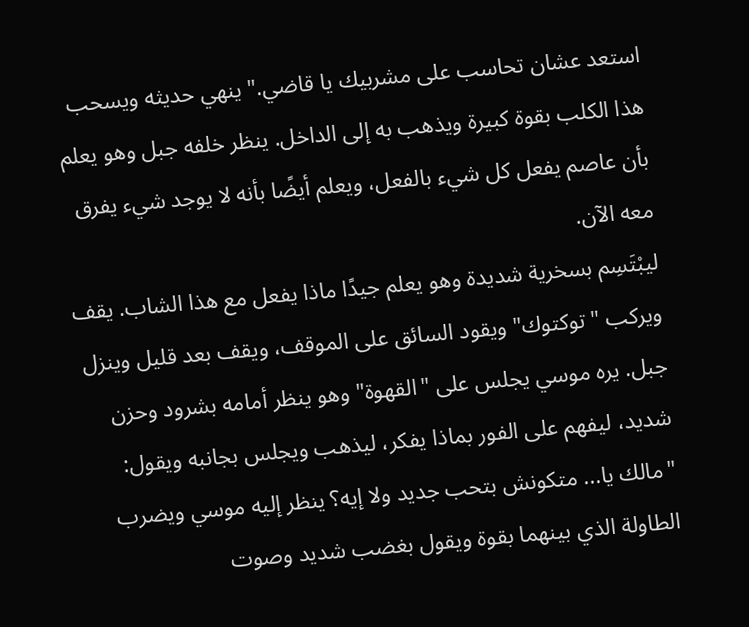استعد عشان تحاسب على مشربيك يا قاضي." ينهي حديثه ويسحب هذا الكلب بقوة كبيرة ويذهب به إلى الداخل. ينظر خلفه جبل وهو يعلم بأن عاصم يفعل كل شيء بالفعل، ويعلم أيضًا بأنه لا يوجد شيء يفرق معه الآن.
ليبْتَسِم بسخرية شديدة وهو يعلم جيدًا ماذا يفعل مع هذا الشاب. يقف ويركب "توكتوك" ويقود السائق على الموقف، ويقف بعد قليل وينزل جبل. يره موسي يجلس على "القهوة" وهو ينظر أمامه بشرود وحزن شديد، ليفهم على الفور بماذا يفكر، ليذهب ويجلس بجانبه ويقول: "مالك يا... متكونش بتحب جديد ولا إيه؟ ينظر إليه موسي ويضرب الطاولة الذي بينهما بقوة ويقول بغضب شديد وصوت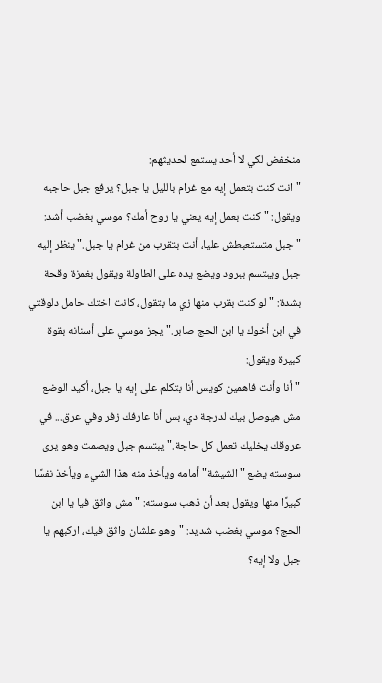منخفض لكي لا أحد يستمع لحديثهم:
"انت كنت بتعمل إيه مع غرام بالليل يا جبل؟ يرفع جبل حاجبه ويقول: "كنت بعمل إيه يعني يا روح أمك؟ موسي بغضب أشد: "جبل متستعبطش عليا، أنت بتقرب من غرام يا جبل." ينظر إليه جبل ويبتسم ببرود ويضع يده على الطاولة ويقول بغمزة وقحة بشدة: "لو كنت بقرب منها زي ما بتقول، كانت اختك حامل دلوقتي في ابن أخوك يا ابن الحج صابر." يجز موسي على أسنانه بقوة كبيرة ويقول:
"أنا وأنت فاهمين كويس أنا بتكلم على إيه يا جبل، أكيد الوضع مش هيوصل بيك لدرجة دي، بس أنا عارفك زفر وفي عرق... في عروقك يخليك تعمل كل حاجة." يبتسم جبل ويصمت وهو يرى سوسته يضع "الشيشة" أمامه ويأخذ منه هذا الشيء ويأخذ نفسًا كبيرًا منها ويقول بعد أن ذهب سوسته: "مش واثق فيا يا ابن الحج؟ موسي بغضب شديد: "وهو علشان واثق فيك، اركبهم يا جبل ولا إيه؟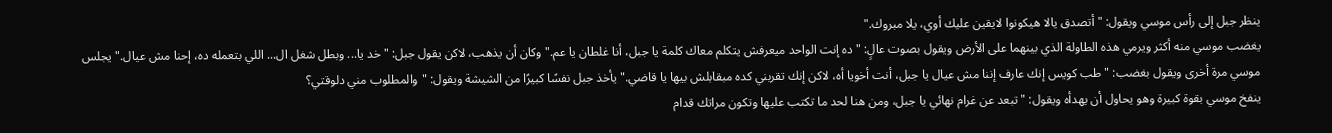ينظر جبل إلى رأس موسي ويقول: "أتصدق يالا هيكونوا لايقين عليك أوي، يلا مبروك."
يغضب موسي منه أكثر ويرمي هذه الطاولة الذي بينهما على الأرض ويقول بصوت عالٍ: "ده إنت الواحد ميعرفش يتكلم معاك كلمة يا جبل، أنا غلطان يا عم." وكان أن يذهب، لاكن يقول جبل: "خد يا... وبطل شغل ال... اللي بتعمله ده، إحنا مش عيال." يجلس موسي مرة أخرى ويقول بغضب: "طب كويس إنك عارف إننا مش عيال يا جبل، أنت أخويا أه، لاكن إنك تقربني كده مبقابلش بيها يا قاضي." يأخذ جبل نفسًا كبيرًا من الشيشة ويقول: "والمطلوب مني دلوقتي؟
ينفخ موسي بقوة كبيرة وهو يحاول أن يهدأه ويقول: "تبعد عن غرام نهائي يا جبل، ومن هنا لحد ما تكتب عليها وتكون مراتك قدام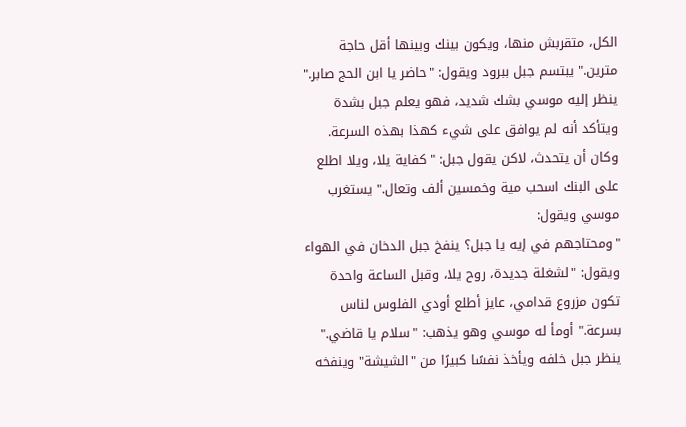الكل، متقربش منها، ويكون بينك وبينها أقل حاجة مترين." يبتسم جبل ببرود ويقول: "حاضر يا ابن الحج صابر." ينظر إليه موسي بشك شديد، فهو يعلم جبل بشدة ويتأكد أنه لم يوافق على شيء كهذا بهذه السرعة. وكان أن يتحدث، لاكن يقول جبل: "كفاية يلا، ويلا اطلع على البنك اسحب مية وخمسين ألف وتعال." يستغرب موسي ويقول:
"ومحتاجهم في إيه يا جبل؟ ينفخ جبل الدخان في الهواء ويقول: "لشغلة جديدة، روح يلا، وقبل الساعة واحدة تكون مزروع قدامي، عايز أطلع أودي الفلوس لناس بسرعة." أومأ له موسي وهو يذهب: "سلام يا قاضي." ينظر جبل خلفه ويأخذ نفسًا كبيرًا من "الشيشة" وينفخه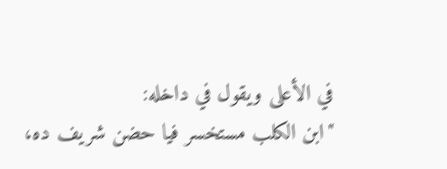في الأعلى ويقول في داخله:
"ابن الكلب مستخسر فيا حضن شريف ده،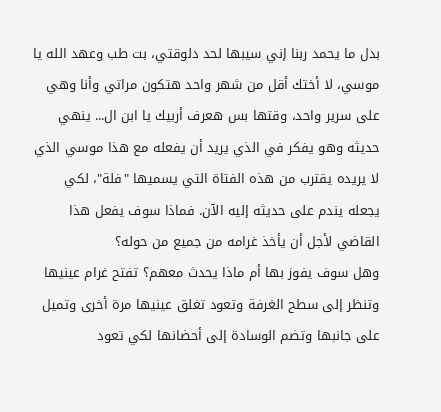بدل ما يحمد ربنا إني سيبها لحد دلوقتي، بت طب وعهد الله يا موسي، لا أختك أقل من شهر واحد هتكون مراتي وأنا وهي على سرير واحد، وقتها بس هعرف أربيك يا ابن ال... ينهي حديثه وهو يفكر في الذي يريد أن يفعله مع هذا موسي الذي لا يريده يقترب من هذه الفتاة التي يسميها "فلة"، لكي يجعله يندم على حديثه إليه الآن. فماذا سوف يفعل هذا القاضي لأجل أن يأخذ غرامه من جميع من حوله؟
وهل سوف يفوز بها أم ماذا يحدث معهم؟ تفتح غرام عينيها وتنظر إلى سطح الغرفة وتعود تغلق عينيها مرة أخرى وتميل على جانبها وتضم الوسادة إلى أحضانها لكي تعود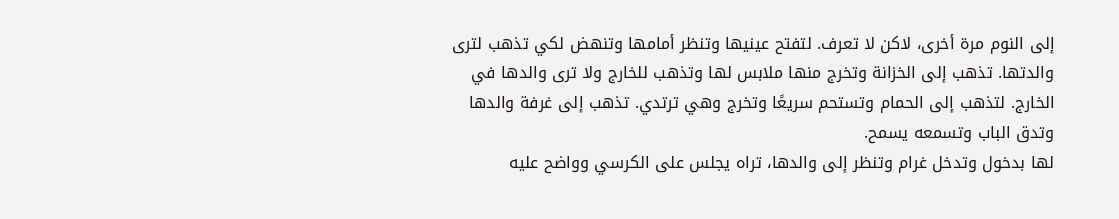إلى النوم مرة أخرى، لاكن لا تعرف. لتفتح عينيها وتنظر أمامها وتنهض لكي تذهب لترى والدتها. تذهب إلى الخزانة وتخرج منها ملابس لها وتذهب للخارج ولا ترى والدها في الخارج. لتذهب إلى الحمام وتستحم سريعًا وتخرج وهي ترتدي. تذهب إلى غرفة والدها وتدق الباب وتسمعه يسمح.
لها بدخول وتدخل غرام وتنظر إلى والدها، تراه يجلس على الكرسي وواضح عليه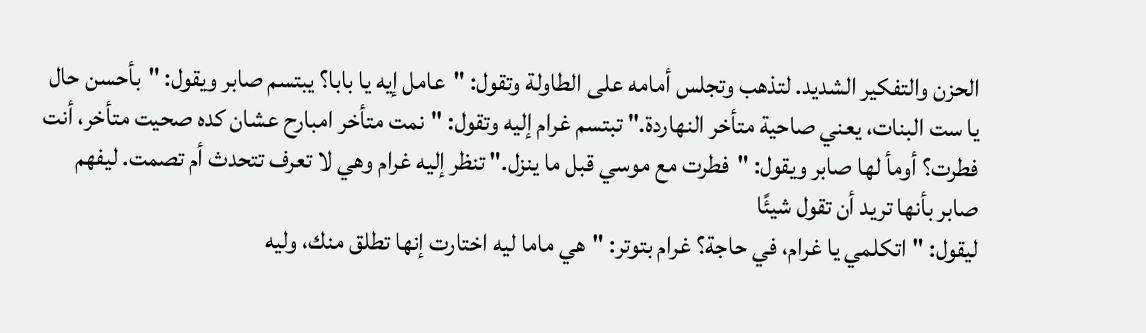الحزن والتفكير الشديد. لتذهب وتجلس أمامه على الطاولة وتقول: "عامل إيه يا بابا؟ يبتسم صابر ويقول: "بأحسن حال يا ست البنات، يعني صاحية متأخر النهاردة." تبتسم غرام إليه وتقول: "نمت متأخر امبارح عشان كده صحيت متأخر، أنت فطرت؟ أومأ لها صابر ويقول: "فطرت مع موسي قبل ما ينزل." تنظر إليه غرام وهي لا تعرف تتحدث أم تصمت. ليفهم صابر بأنها تريد أن تقول شيئًا
ليقول: "اتكلمي يا غرام، في حاجة؟ غرام بتوتر: "هي ماما ليه اختارت إنها تطلق منك، وليه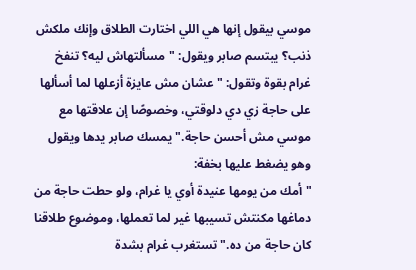موسي بيقول إنها هي اللي اختارت الطلاق وإنك ملكش ذنب؟ يبتسم صابر ويقول: "مسألتهاش ليه؟ تنفخ غرام بقوة وتقول: "عشان مش عايزة أزعلها لما أسألها على حاجة زي دي دلوقتي، وخصوصًا إن علاقتها مع موسي مش أحسن حاجة." يمسك صابر يدها ويقول وهو يضغط عليها بخفة:
"أمك من يومها عنيدة أوي يا غرام، ولو حطت حاجة من دماغها مكنتش تسيبها غير لما تعملها، وموضوع طلاقنا كان حاجة من ده." تستغرب غرام بشدة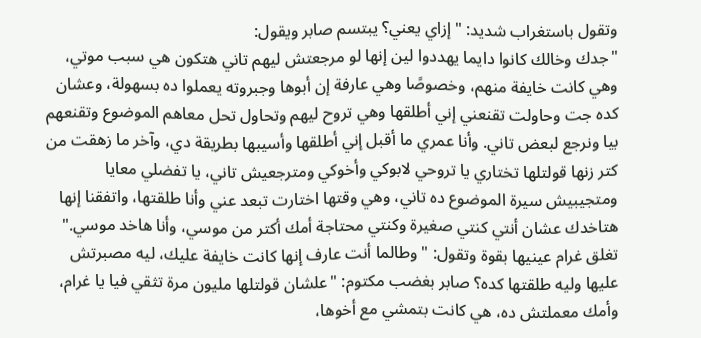وتقول باستغراب شديد: "إزاي يعني؟ يبتسم صابر ويقول:
"جدك وخالك كانوا دايما يهددوا لين إنها لو مرجعتش ليهم تاني هتكون هي سبب موتي، وهي كانت خايفة منهم، وخصوصًا وهي عارفة إن أبوها وجبروته يعملوا ده بسهولة، وعشان كده جت وحاولت تقنعني إني أطلقها وهي تروح ليهم وتحاول تحل معاهم الموضوع وتقنعهم بيا ونرجع لبعض تاني. وأنا عمري ما أقبل إني أطلقها وأسيبها بطريقة دي، وآخر ما زهقت من كتر زنها قولتلها تختاري يا تروحي لابوكي وأخوكي ومترجعيش تاني، يا تفضلي معايا ومتجيبيش سيرة الموضوع ده تاني، وهي وقتها اختارت تبعد عني وأنا طلقتها، واتفقنا إنها هتاخدك عشان أنتي كنتي صغيرة وكنتي محتاجة أمك أكتر من موسي، وأنا هاخد موسي."
تغلق غرام عينيها بقوة وتقول: "وطالما أنت عارف إنها كانت خايفة عليك، ليه مصبرتش عليها وليه طلقتها كده؟ صابر بغضب مكتوم: "علشان قولتلها مليون مرة تثقي فيا يا غرام، وأمك معملتش ده، هي كانت بتمشي مع أخوها،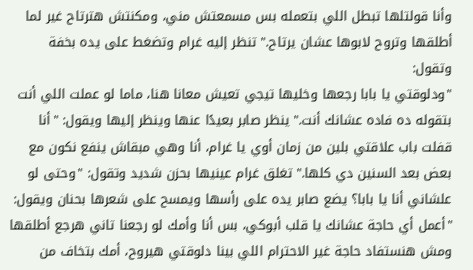وأنا قولتلها تبطل اللي بتعمله بس مسمعتش مني، ومكنتش هترتاح غير لما أطلقها وتروح لابوها عشان يرتاح." تنظر إليه غرام وتضغط على يده بخفة وتقول:
"ودلوقتي يا بابا رجعها وخليها تيجي تعيش معانا هنا، ماما لو عملت اللي أنت بتقوله ده فاده عشانك أنت." ينظر صابر بعيدًا عنها وينظر إليها ويقول: "أنا قفلت باب علاقتي بلين من زمان أوي يا غرام، أنا وهي مبقاش ينفع نكون مع بعض بعد السنين دي كلها." تغلق غرام عينيها بحزن شديد وتقول: "وحتى لو علشاني أنا يا بابا؟ يضع صابر يده على رأسها ويمسح على شعرها بحنان ويقول:
"أعمل أي حاجة عشانك يا قلب أبوكي، بس أنا وأمك لو رجعنا تاني هرجع أطلقها ومش هنستفاد حاجة غير الاحترام اللي بينا دلوقتي هيروح، أمك بتخاف من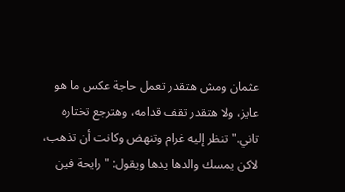عثمان ومش هتقدر تعمل حاجة عكس ما هو عايز، ولا هتقدر تقف قدامه، وهترجع تختاره تاني." تنظر إليه غرام وتنهض وكانت أن تذهب، لاكن يمسك والدها يدها ويقول: "رايحة فين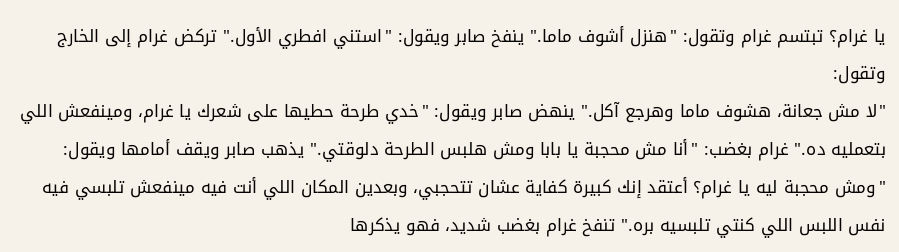يا غرام؟ تبتسم غرام وتقول: "هنزل أشوف ماما." ينفخ صابر ويقول: "استني افطري الأول." تركض غرام إلى الخارج وتقول:
"لا مش جعانة، هشوف ماما وهرجع آكل." ينهض صابر ويقول: "خدي طرحة حطيها على شعرك يا غرام، ومينفعش اللي بتعمليه ده." غرام بغضب: "أنا مش محجبة يا بابا ومش هلبس الطرحة دلوقتي." يذهب صابر ويقف أمامها ويقول: "ومش محجبة ليه يا غرام؟ أعتقد إنك كبيرة كفاية عشان تتحجبي، وبعدين المكان اللي أنت فيه مينفعش تلبسي فيه نفس اللبس اللي كنتي تلبسيه بره." تنفخ غرام بغضب شديد، فهو يذكرها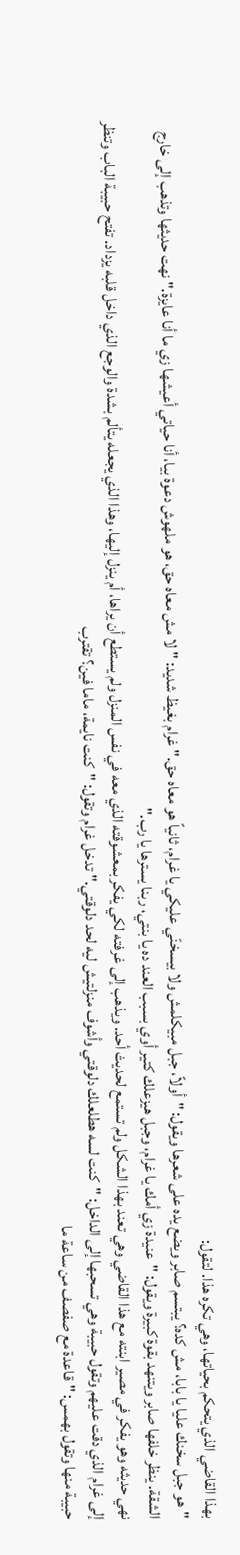بهذا القاضي الذي يتحكم بحياتها، وهي تكره هذا. لتقول:
"هو جبل سخنك عليا يا بابا، مش كده؟ يبتسم صابر ويضع يده على شعرها ويقول: "أولاً، جبل مبيكلمش ولا بيسخنّي عليكي يا غرام، ثانياً هو معاه حق." غرام بغيظ شديد: "لا مش معاه حق، هو ملهوش دعوة بيا، أنا حياتي أعيشها زي ما أنا عايزة." نهت حديثها وتذهب إلى خارج الشقة. ينظر خلفها صابر ويتنهد بقوة كبيرة ويقول: "عنيدة زي أمك يا غرام، وجبل هيزعلك كتير أوي بسبب العند ده يا بنتي، ربنا يسترها يا رب."
نهي حديثه وهو يفكر في مصير ابنته مع هذا القاضي وهي تعند بهذا الشكل ولم تستمع لحديث أحد. ويذهب إلى غرفته لكي يفكر بمعشوقته الذي معه في نفس المنزل ولم يستطع أن يراها، أم ينزل إليها، وهذا الذي يجعله يتألم بشدة والوجع الذي داخل قلبه يزداد. تفتح حبيبة الباب وتنظر إلى غرام الذي دقت عليهم وتقول حبيبة وهي تسحبها إلى الداخل: "كنت لسه هطلعلك دلوقتي وأشوف منزلتيش ليه لحد دلوقتي." تدخل غرام وتقول: "كنت نايمة، ماما فين؟ تقترب
حبيبة منها وتقول بهمس: "قاعدة مع صفصف من ساعة ما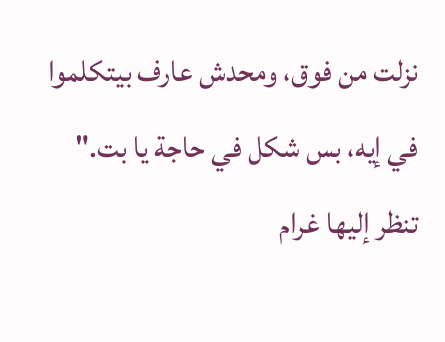نزلت من فوق، ومحدش عارف بيتكلموا في إيه، بس شكل في حاجة يا بت." تنظر إليها غرام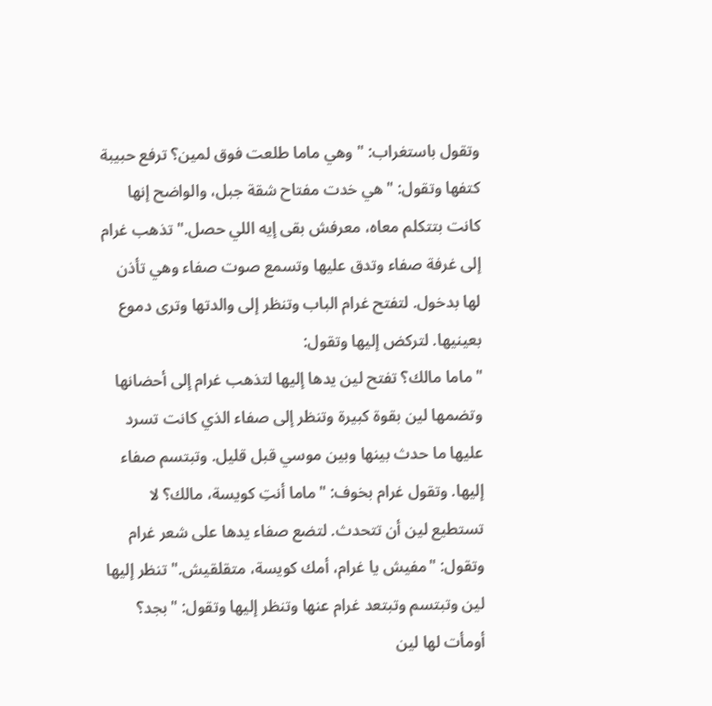وتقول باستغراب: "وهي ماما طلعت فوق لمين؟ ترفع حبيبة كتفها وتقول: "هي خدت مفتاح شقة جبل، والواضح إنها كانت بتتكلم معاه، معرفش بقى إيه اللي حصل." تذهب غرام إلى غرفة صفاء وتدق عليها وتسمع صوت صفاء وهي تأذن لها بدخول. لتفتح غرام الباب وتنظر إلى والدتها وترى دموع بعينيها. لتركض إليها وتقول:
"ماما مالك؟ تفتح لين يدها إليها لتذهب غرام إلى أحضانها وتضمها لين بقوة كبيرة وتنظر إلى صفاء الذي كانت تسرد عليها ما حدث بينها وبين موسي قبل قليل. وتبتسم صفاء إليها. وتقول غرام بخوف: "ماما أنتِ كويسة، مالك؟ لا تستطيع لين أن تتحدث. لتضع صفاء يدها على شعر غرام وتقول: "مفيش يا غرام، أمك كويسة، متقلقيش." تنظر إليها لين وتبتسم وتبتعد غرام عنها وتنظر إليها وتقول: "بجد؟ أومأت لها لين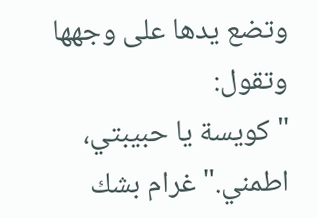وتضع يدها على وجهها وتقول:
"كويسة يا حبيبتي، اطمني." غرام بشك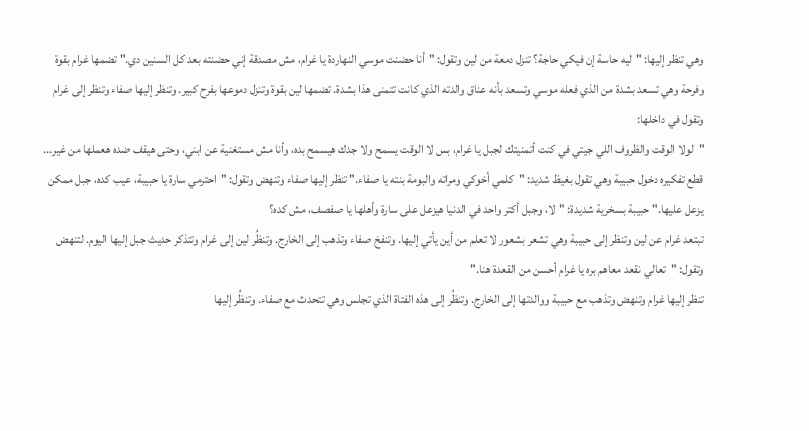وهي تنظر إليها: "ليه حاسة إن فيكي حاجة؟ تنزل دمعة من لين وتقول: "أنا حضنت موسي النهاردة يا غرام، مش مصدقة إني حضنته بعد كل السنين دي." تضمها غرام بقوة وفرحة وهي تسعد بشدة من الذي فعله موسي وتسعد بأنه عناق والدته الذي كانت تتمنى هذا بشدة. تضمها لين بقوة وتنزل دموعها بفرح كبير. وتنظر إليها صفاء وتنظر إلى غرام وتقول في داخلها:
"لولا الوقت والظروف اللي جيتي في كنت أتمنيتك لجبل يا غرام، بس لا الوقت يسمح ولا جدك هيسمح بده، وأنا مش مستغنية عن ابني، وحتى هيقف ضده هعملها من غير... قطع تفكيره دخول حبيبة وهي تقول بغيظ شديد: "كلمي أخوكي ومراته والبومة بنته يا صفاء." تنظر إليها صفاء وتنهض وتقول: "احترمي سارة يا حبيبة، عيب كده، جبل ممكن يزعل عليها." حبيبة بسخرية شديدة: "لا، وجبل أكتر واحد في الدنيا هيزعل على سارة وأهلها يا صفصف، مش كده؟
تبتعد غرام عن لين وتنظر إلى حبيبة وهي تشعر بشعور لا تعلم من أين يأتي إليها. وتنفخ صفاء وتذهب إلى الخارج. وتنظُر لين إلى غرام وتتذكر حديث جبل إليها اليوم. لتنهض وتقول: "تعالي نقعد معاهم بره يا غرام أحسن من القعدة هنا."
تنظر إليها غرام وتنهض وتذهب مع حبيبة ووالدتها إلى الخارج. وتنظُر إلى هذه الفتاة الذي تجلس وهي تتحدث مع صفاء. وتنظُر إليها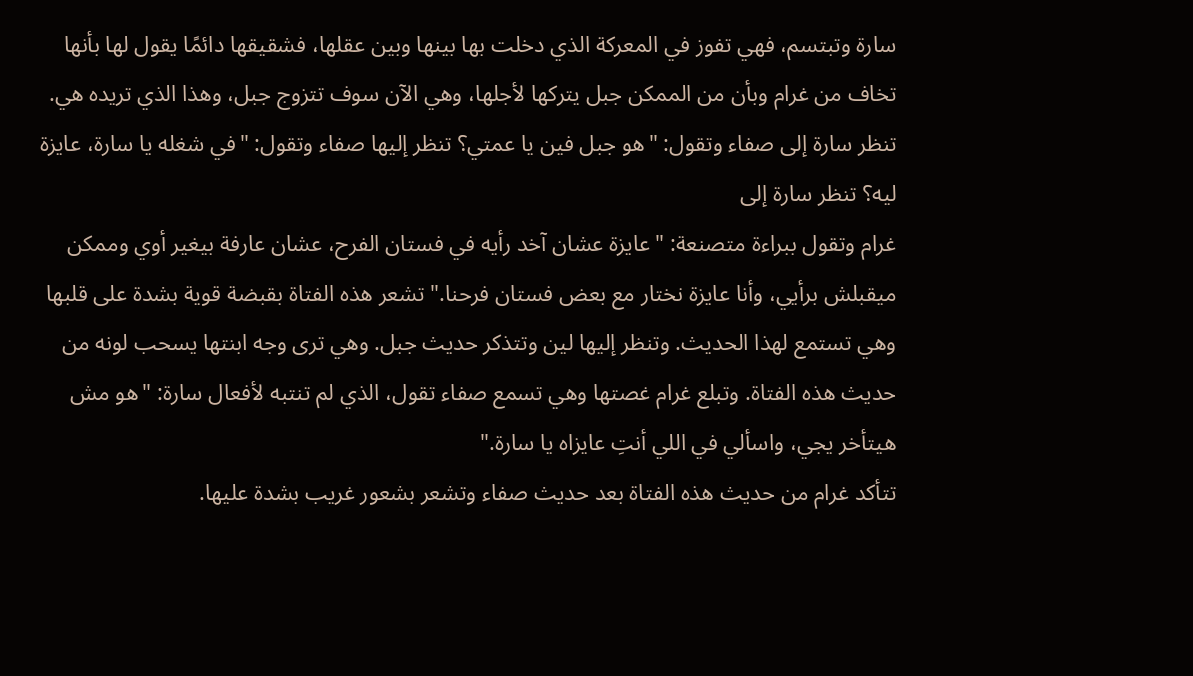سارة وتبتسم، فهي تفوز في المعركة الذي دخلت بها بينها وبين عقلها، فشقيقها دائمًا يقول لها بأنها تخاف من غرام وبأن من الممكن جبل يتركها لأجلها، وهي الآن سوف تتزوج جبل، وهذا الذي تريده هي. تنظر سارة إلى صفاء وتقول: "هو جبل فين يا عمتي؟ تنظر إليها صفاء وتقول: "في شغله يا سارة، عايزة ليه؟ تنظر سارة إلى
غرام وتقول ببراءة متصنعة: "عايزة عشان آخد رأيه في فستان الفرح، عشان عارفة بيغير أوي وممكن ميقبلش برأيي، وأنا عايزة نختار مع بعض فستان فرحنا." تشعر هذه الفتاة بقبضة قوية بشدة على قلبها وهي تستمع لهذا الحديث. وتنظر إليها لين وتتذكر حديث جبل. وهي ترى وجه ابنتها يسحب لونه من حديث هذه الفتاة. وتبلع غرام غصتها وهي تسمع صفاء تقول، الذي لم تنتبه لأفعال سارة: "هو مش هيتأخر يجي، واسألي في اللي أنتِ عايزاه يا سارة."
تتأكد غرام من حديث هذه الفتاة بعد حديث صفاء وتشعر بشعور غريب بشدة عليها.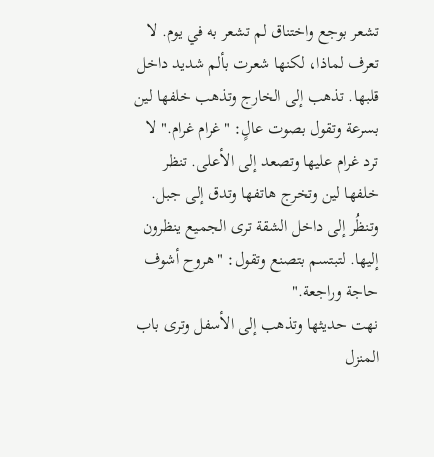تشعر بوجع واختناق لم تشعر به في يوم. لا تعرف لماذا، لكنها شعرت بألم شديد داخل قلبها. تذهب إلى الخارج وتذهب خلفها لين بسرعة وتقول بصوت عالٍ: "غرام غرام." لا ترد غرام عليها وتصعد إلى الأعلى. تنظر خلفها لين وتخرج هاتفها وتدق إلى جبل. وتنظُر إلى داخل الشقة ترى الجميع ينظرون إليها. لتبتسم بتصنع وتقول: "هروح أشوف حاجة وراجعة."
نهت حديثها وتذهب إلى الأسفل وترى باب المنزل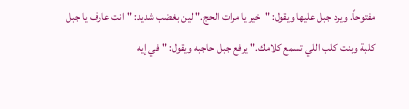مفتوحاً. ويرد جبل عليها ويقول: "خير يا مرات الحج." لين بغضب شديد: "انت عارف يا جبل كلبة وبنت كلب اللي تسمع كلامك." يرفع جبل حاجبه ويقول: "في إيه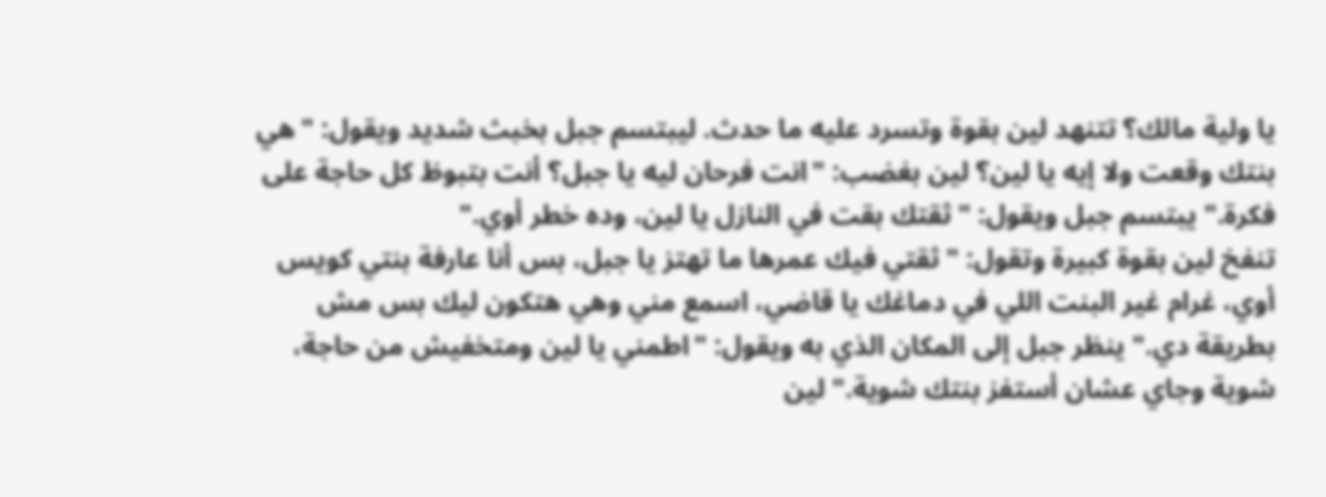يا ولية مالك؟ تتنهد لين بقوة وتسرد عليه ما حدث. ليبتسم جبل بخبث شديد ويقول: "هي بنتك وقعت ولا إيه يا لين؟ لين بغضب: "انت فرحان ليه يا جبل؟ أنت بتبوظ كل حاجة على فكرة." يبتسم جبل ويقول: "ثقتك بقت في النازل يا لين، وده خطر أوي."
تنفخ لين بقوة كبيرة وتقول: "ثقتي فيك عمرها ما تهتز يا جبل، بس أنا عارفة بنتي كويس أوي، غرام غير البنت اللي في دماغك يا قاضي، اسمع مني وهي هتكون ليك بس مش بطريقة دي." ينظر جبل إلى المكان الذي به ويقول: "اطمني يا لين ومتخفيش من حاجة، شوية وجاي عشان أستفز بنتك شوية." لين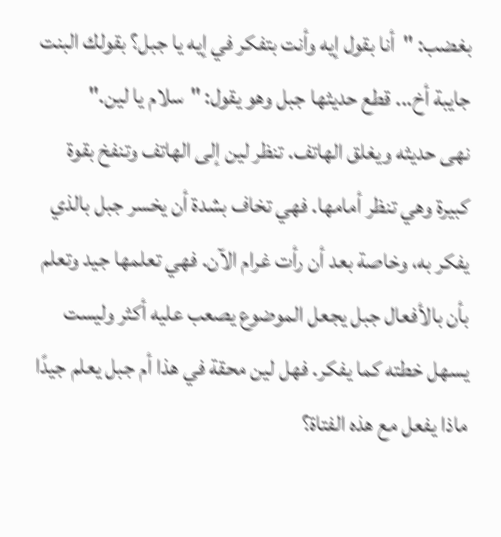بغضب: "أنا بقول إيه وأنت بتفكر في إيه يا جبل؟ بقولك البنت جايبة أخ... قطع حديثها جبل وهو يقول: "سلام يا لين."
نهى حديثه ويغلق الهاتف. تنظر لين إلى الهاتف وتنفخ بقوة كبيرة وهي تنظر أمامها. فهي تخاف بشدة أن يخسر جبل بالذي يفكر به، وخاصة بعد أن رأت غرام الآن. فهي تعلمها جيد وتعلم بأن بالأفعال جبل يجعل الموضوع يصعب عليه أكثر وليست يسهل خطته كما يفكر. فهل لين محقة في هذا أم جبل يعلم جيدًا ماذا يفعل مع هذه الفتاة؟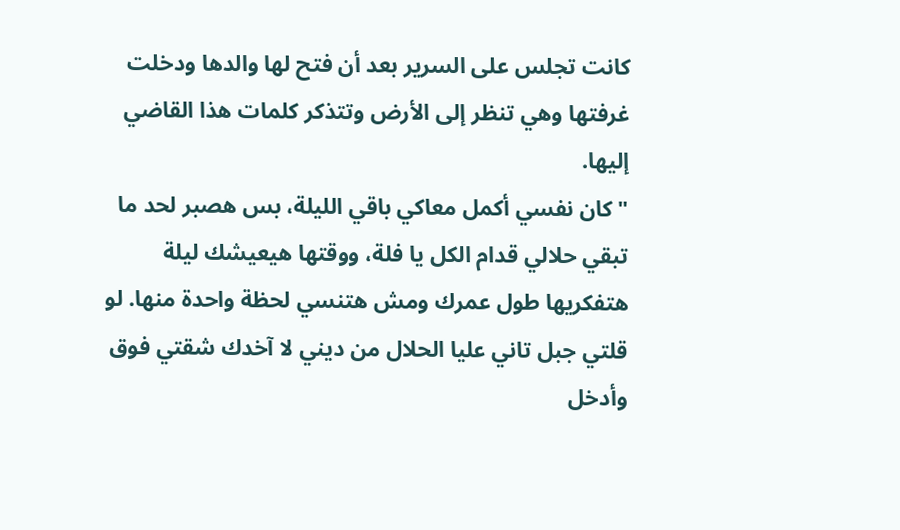كانت تجلس على السرير بعد أن فتح لها والدها ودخلت غرفتها وهي تنظر إلى الأرض وتتذكر كلمات هذا القاضي إليها.
"كان نفسي أكمل معاكي باقي الليلة، بس هصبر لحد ما تبقي حلالي قدام الكل يا فلة، ووقتها هيعيشك ليلة هتفكريها طول عمرك ومش هتنسي لحظة واحدة منها. لو قلتي جبل تاني عليا الحلال من ديني لا آخدك شقتي فوق وأدخل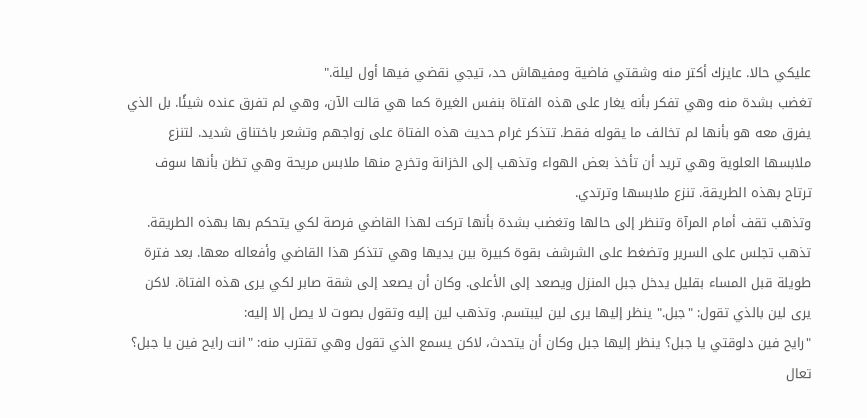عليكي حالا. عايزك أكتر منه وشقتي فاضية ومفيهاش حد، تيجي نقضي فيها أول ليلة."
تغضب بشدة منه وهي تفكر بأنه يغار على هذه الفتاة بنفس الغيرة كما هي قالت الآن، وهي لم تفرق عنده شيئًا. بل الذي يفرق معه هو بأنها لم تخالف ما يقوله فقط. تتذكر غرام حديث هذه الفتاة على زواجهم وتشعر باختناق شديد. لتنزع ملابسها العلوية وهي تريد أن تأخذ بعض الهواء وتذهب إلى الخزانة وتخرج منها ملابس مريحة وهي تظن بأنها سوف ترتاح بهذه الطريقة. تنزع ملابسها وترتدي.
وتذهب تقف أمام المرآة وتنظر إلى حالها وتغضب بشدة بأنها تركت لهذا القاضي فرصة لكي يتحكم بها بهذه الطريقة. تذهب تجلس على السرير وتضغط على الشرشف بقوة كبيرة بين يديها وهي تتذكر هذا القاضي وأفعاله معها. بعد فترة طويلة قبل المساء بقليل يدخل جبل المنزل ويصعد إلى الأعلى. وكان أن يصعد إلى شقة صابر لكي يرى هذه الفتاة. لاكن يرى لين بالذي تقول: "جبل." ينظر إليها يرى لين ليبتسم. وتذهب لين إليه وتقول بصوت لا يصل إلا إليه:
"رايح فين دلوقتي يا جبل؟ ينظر إليها جبل وكان أن يتحدث، لاكن يسمع الذي تقول وهي تقترب منه: "انت رايح فين يا جبل؟ تعال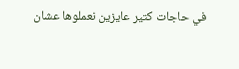في حاجات كتير عايزين نعملوها عشان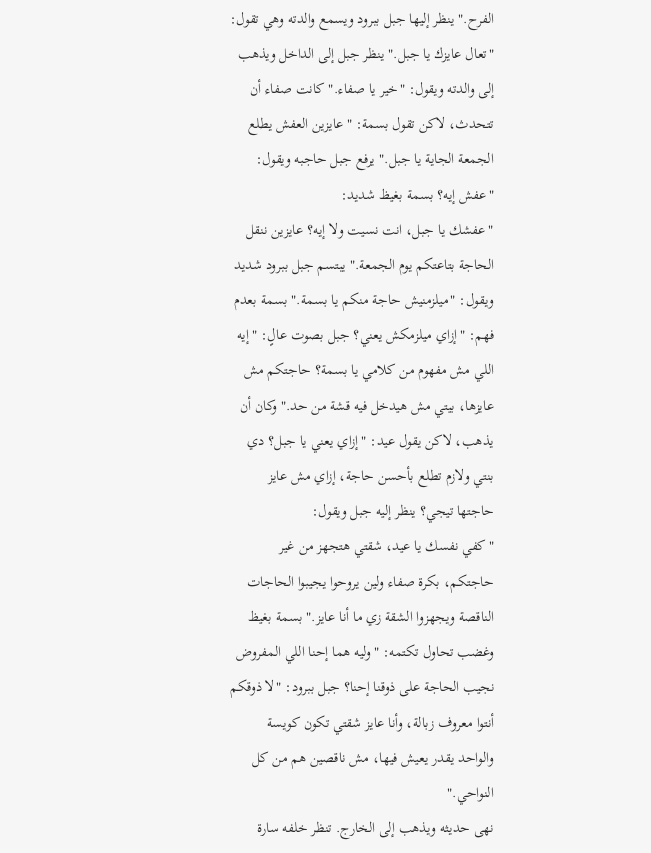الفرح." ينظر إليها جبل ببرود ويسمع والدته وهي تقول: "تعال عايزك يا جبل." ينظر جبل إلى الداخل ويذهب إلى والدته ويقول: "خير يا صفاء." كانت صفاء أن تتحدث، لاكن تقول بسمة: "عايزين العفش يطلع الجمعة الجاية يا جبل." يرفع جبل حاجبه ويقول: "عفش إيه؟ بسمة بغيظ شديد:
"عفشك يا جبل، انت نسيت ولا إيه؟ عايزين ننقل الحاجة بتاعتكم يوم الجمعة." يبتسم جبل ببرود شديد ويقول: "ميلزمنيش حاجة منكم يا بسمة." بسمة بعدم فهم: "إزاي ميلزمكش يعني؟ جبل بصوت عالٍ: "إيه اللي مش مفهوم من كلامي يا بسمة؟ حاجتكم مش عايزها، بيتي مش هيدخل فيه قشة من حد." وكان أن يذهب، لاكن يقول عيد: "إزاي يعني يا جبل؟ دي بنتي ولازم تطلع بأحسن حاجة، إزاي مش عايز حاجتها تيجي؟ ينظر إليه جبل ويقول:
"كفي نفسك يا عيد، شقتي هتجهز من غير حاجتكم، بكرة صفاء ولين يروحوا يجيبوا الحاجات الناقصة ويجهزوا الشقة زي ما أنا عايز." بسمة بغيظ وغضب تحاول تكتمه: "وليه هما إحنا اللي المفروض نجيب الحاجة على ذوقنا إحنا؟ جبل ببرود: "لا ذوقكم أنتوا معروف زبالة، وأنا عايز شقتي تكون كويسة والواحد يقدر يعيش فيها، مش ناقصين هم من كل النواحي."
نهى حديثه ويذهب إلى الخارج. تنظر خلفه سارة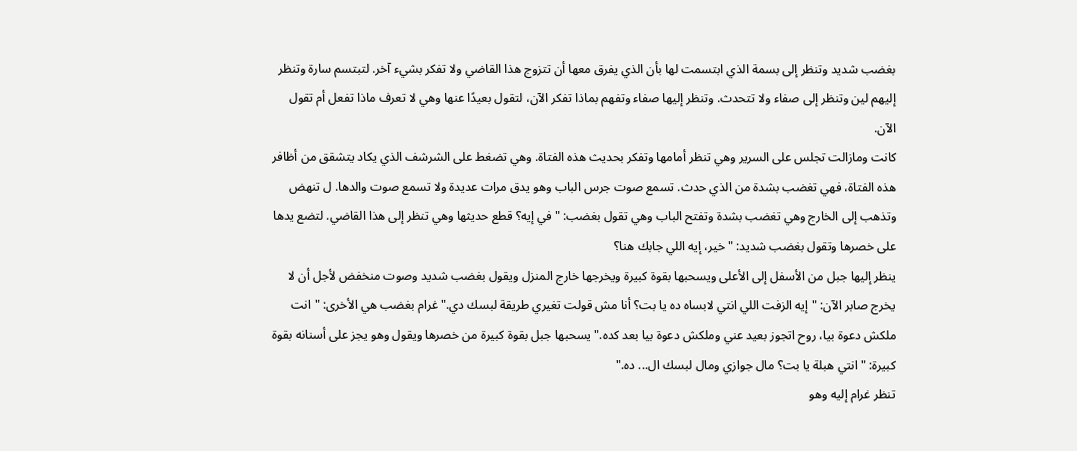بغضب شديد وتنظر إلى بسمة الذي ابتسمت لها بأن الذي يفرق معها أن تتزوج هذا القاضي ولا تفكر بشيء آخر. لتبتسم سارة وتنظر إليهم لين وتنظر إلى صفاء ولا تتحدث. وتنظر إليها صفاء وتفهم بماذا تفكر الآن، لتقول بعيدًا عنها وهي لا تعرف ماذا تفعل أم تقول الآن.
كانت ومازالت تجلس على السرير وهي تنظر أمامها وتفكر بحديث هذه الفتاة. وهي تضغط على الشرشف الذي يكاد يتشقق من أظافر هذه الفتاة، فهي تغضب بشدة من الذي حدث. تسمع صوت جرس الباب وهو يدق مرات عديدة ولا تسمع صوت والدها. ل تنهض وتذهب إلى الخارج وهي تغضب بشدة وتفتح الباب وهي تقول بغضب: "في إيه؟ قطع حديثها وهي تنظر إلى هذا القاضي. لتضع يدها على خصرها وتقول بغضب شديد: "خير، إيه اللي جابك هنا؟
ينظر إليها جبل من الأسفل إلى الأعلى ويسحبها بقوة كبيرة ويخرجها خارج المنزل ويقول بغضب شديد وصوت منخفض لأجل أن لا يخرج صابر الآن: "إيه الزفت اللي انتي لابساه ده يا بت؟ أنا مش قولت تغيري طريقة لبسك دي." غرام بغضب هي الأخرى: "انت ملكش دعوة بيا، روح اتجوز بعيد عني وملكش دعوة بيا بعد كده." يسحبها جبل بقوة كبيرة من خصرها ويقول وهو يجز على أسنانه بقوة كبيرة: "انتي هبلة يا بت؟ مال جوازي ومال لبسك ال... ده."
تنظر غرام إليه وهو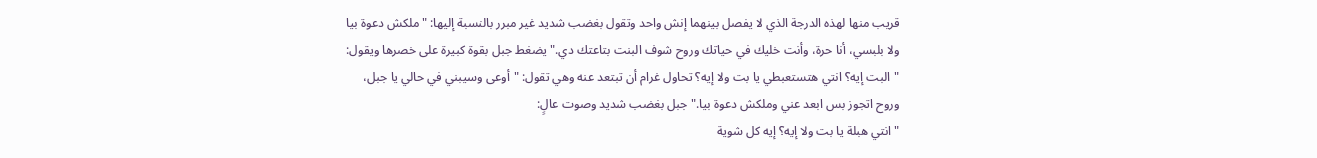قريب منها لهذه الدرجة الذي لا يفصل بينهما إنش واحد وتقول بغضب شديد غير مبرر بالنسبة إليها: "ملكش دعوة بيا ولا بلبسي، أنا حرة، وأنت خليك في حياتك وروح شوف البنت بتاعتك دي." يضغط جبل بقوة كبيرة على خصرها ويقول: "البت إيه؟ انتي هتستعبطي يا بت ولا إيه؟ تحاول غرام أن تبتعد عنه وهي تقول: "أوعى وسيبني في حالي يا جبل، وروح اتجوز بس ابعد عني وملكش دعوة بيا." جبل بغضب شديد وصوت عالٍ:
"انتي هبلة يا بت ولا إيه؟ إيه كل شوية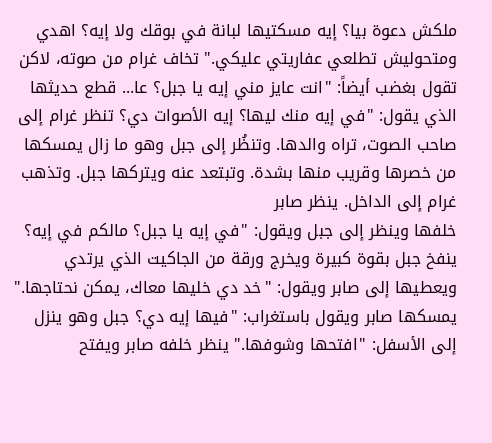ملكش دعوة بيا؟ إيه مسكتيها لبانة في بوقك ولا إيه؟ اهدي ومتحوليش تطلعي عفاريتي عليكي." تخاف غرام من صوته، لاكن تقول بغضب أيضاً: "انت عايز مني إيه يا جبل؟ عا... قطع حديثها الذي يقول: "في إيه منك ليها؟ إيه الأصوات دي؟ تنظر غرام إلى صاحب الصوت، تراه والدها. وتنظُر إلى جبل وهو ما زال يمسكها من خصرها وقريب منها بشدة. وتبتعد عنه ويتركها جبل. وتذهب غرام إلى الداخل. ينظر صابر
خلفها وينظر إلى جبل ويقول: "في إيه يا جبل؟ مالكم في إيه؟ ينفخ جبل بقوة كبيرة ويخرج ورقة من الجاكيت الذي يرتدي ويعطيها إلى صابر ويقول: "خد دي خليها معاك، يمكن نحتاجها." يمسكها صابر ويقول باستغراب: "فيها إيه دي؟ جبل وهو ينزل إلى الأسفل: "افتحها وشوفها." ينظر خلفه صابر ويفتح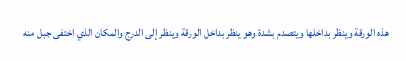هذه الورقة وينظر بداخلها ويتصدم بشدة وهو ينظر بداخل الورقة وينظر إلى الدرج والمكان الذي اختفى جبل منه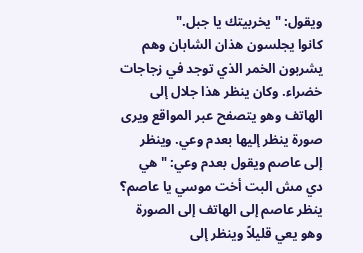ويقول: "يخربيتك يا جبل."
كانوا يجلسون هذان الشابان وهم يشربون الخمر الذي توجد في زجاجات خضراء. وكان ينظر هذا جلال إلى الهاتف وهو يتصفح عبر المواقع ويرى صورة ينظر إليها بعدم وعي. وينظر إلى عاصم ويقول بعدم وعي: "هي دي مش البت أخت موسي يا عاصم؟ ينظر عاصم إلى الهاتف إلى الصورة وهو يعي قليلاً وينظر إلى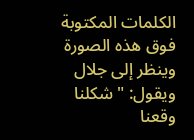الكلمات المكتوبة فوق هذه الصورة وينظر إلى جلال ويقول: "شكلنا وقعنا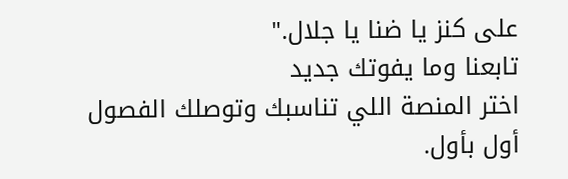على كنز يا ضنا يا جلال."
تابعنا وما يفوتك جديد
اختر المنصة اللي تناسبك وتوصلك الفصول أول بأول.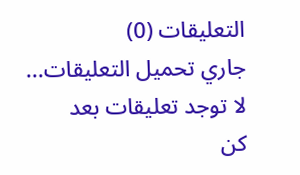التعليقات (0)
جاري تحميل التعليقات...
لا توجد تعليقات بعد
كن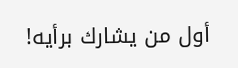أول من يشارك برأيه!